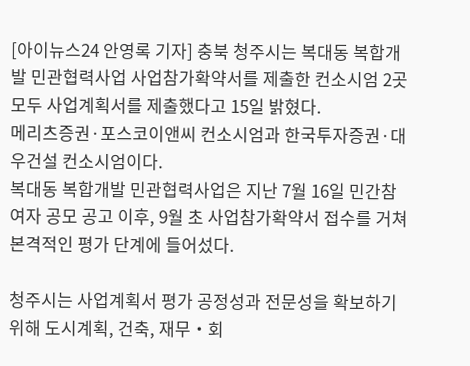[아이뉴스24 안영록 기자] 충북 청주시는 복대동 복합개발 민관협력사업 사업참가확약서를 제출한 컨소시엄 2곳 모두 사업계획서를 제출했다고 15일 밝혔다.
메리츠증권·포스코이앤씨 컨소시엄과 한국투자증권·대우건설 컨소시엄이다.
복대동 복합개발 민관협력사업은 지난 7월 16일 민간참여자 공모 공고 이후, 9월 초 사업참가확약서 접수를 거쳐 본격적인 평가 단계에 들어섰다.

청주시는 사업계획서 평가 공정성과 전문성을 확보하기 위해 도시계획, 건축, 재무‧회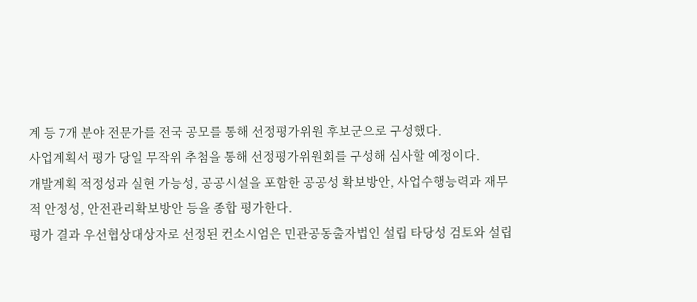계 등 7개 분야 전문가를 전국 공모를 통해 선정평가위원 후보군으로 구성했다.
사업계획서 평가 당일 무작위 추첨을 통해 선정평가위원회를 구성해 심사할 예정이다.
개발계획 적정성과 실현 가능성, 공공시설을 포함한 공공성 확보방안, 사업수행능력과 재무적 안정성, 안전관리확보방안 등을 종합 평가한다.
평가 결과 우선협상대상자로 선정된 컨소시엄은 민관공동출자법인 설립 타당성 검토와 설립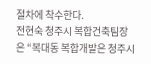절차에 착수한다.
전현숙 청주시 복합건축팀장은 “복대동 복합개발은 청주시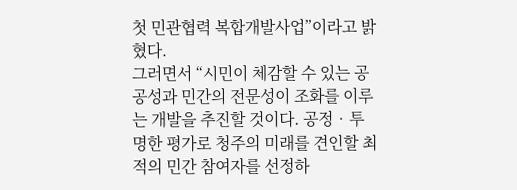첫 민관협력 복합개발사업”이라고 밝혔다.
그러면서 “시민이 체감할 수 있는 공공성과 민간의 전문성이 조화를 이루는 개발을 추진할 것이다. 공정‧투명한 평가로 청주의 미래를 견인할 최적의 민간 참여자를 선정하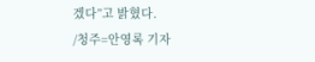겠다”고 밝혔다.
/청주=안영록 기자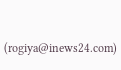(rogiya@inews24.com)